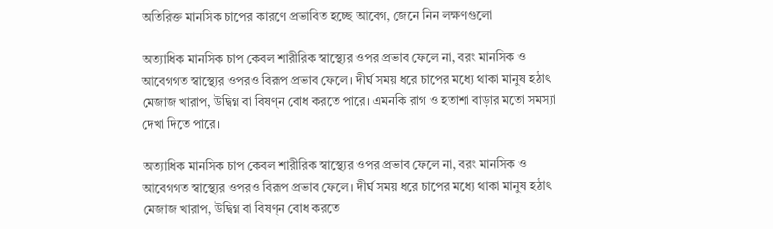অতিরিক্ত মানসিক চাপের কারণে প্রভাবিত হচ্ছে আবেগ, জেনে নিন লক্ষণগুলো

অত্যাধিক মানসিক চাপ কেবল শারীরিক স্বাস্থ্যের ওপর প্রভাব ফেলে না, বরং মানসিক ও আবেগগত স্বাস্থ্যের ওপরও বিরূপ প্রভাব ফেলে। দীর্ঘ সময় ধরে চাপের মধ্যে থাকা মানুষ হঠাৎ মেজাজ খারাপ, উদ্বিগ্ন বা বিষণ্ন বোধ করতে পারে। এমনকি রাগ ও হতাশা বাড়ার মতো সমস্যা দেখা দিতে পারে।

অত্যাধিক মানসিক চাপ কেবল শারীরিক স্বাস্থ্যের ওপর প্রভাব ফেলে না, বরং মানসিক ও আবেগগত স্বাস্থ্যের ওপরও বিরূপ প্রভাব ফেলে। দীর্ঘ সময় ধরে চাপের মধ্যে থাকা মানুষ হঠাৎ মেজাজ খারাপ, উদ্বিগ্ন বা বিষণ্ন বোধ করতে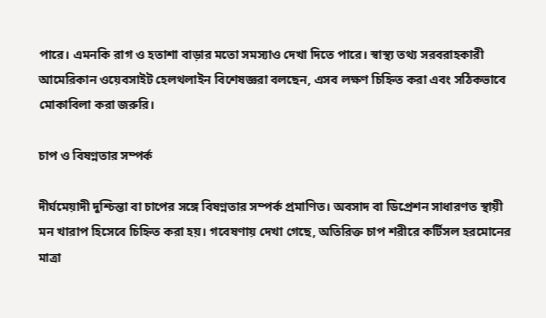পারে। এমনকি রাগ ও হতাশা বাড়ার মতো সমস্যাও দেখা দিতে পারে। স্বাস্থ্য তথ্য সরবরাহকারী আমেরিকান ওয়েবসাইট হেলথলাইন বিশেষজ্ঞরা বলছেন, এসব লক্ষণ চিহ্নিত করা এবং সঠিকভাবে মোকাবিলা করা জরুরি।

চাপ ও বিষণ্নতার সম্পর্ক

দীর্ঘমেয়াদী দুশ্চিন্তা বা চাপের সঙ্গে বিষণ্নতার সম্পর্ক প্রমাণিত। অবসাদ বা ডিপ্রেশন সাধারণত স্থায়ী মন খারাপ হিসেবে চিহ্নিত করা হয়। গবেষণায় দেখা গেছে, অতিরিক্ত চাপ শরীরে কর্টিসল হরমোনের মাত্রা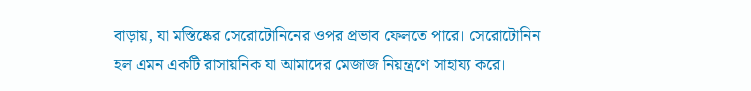বাড়ায়, যা মস্তিষ্কের সেরোটোনিনের ওপর প্রভাব ফেলতে পারে। সেরোটোনিন হল এমন একটি রাসায়নিক যা আমাদের মেজাজ নিয়ন্ত্রণে সাহায্য করে।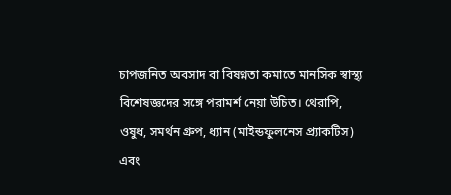চাপজনিত অবসাদ বা বিষণ্নতা কমাতে মানসিক স্বাস্থ্য বিশেষজ্ঞদের সঙ্গে পরামর্শ নেয়া উচিত। থেরাপি, ওষুধ, সমর্থন গ্রুপ, ধ্যান (মাইন্ডফুলনেস প্র্যাকটিস) এবং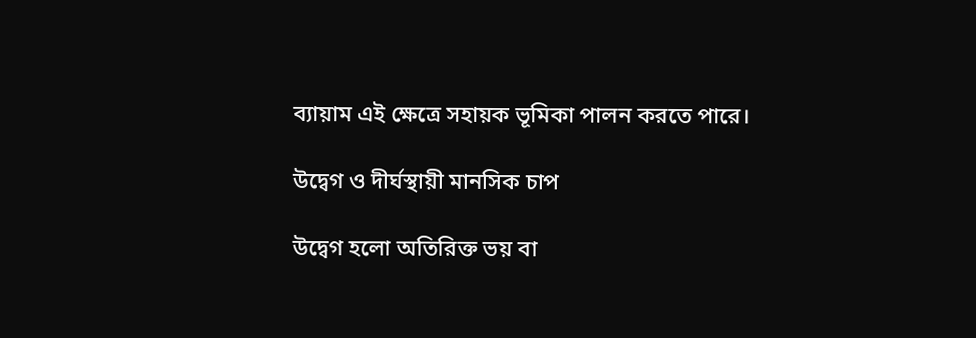ব্যায়াম এই ক্ষেত্রে সহায়ক ভূমিকা পালন করতে পারে।

উদ্বেগ ও দীর্ঘস্থায়ী মানসিক চাপ

উদ্বেগ হলো অতিরিক্ত ভয় বা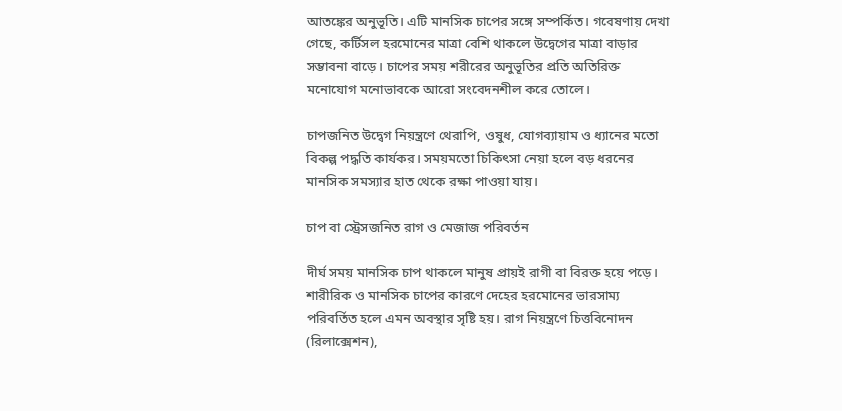আতঙ্কের অনুভূতি। এটি মানসিক চাপের সঙ্গে সম্পর্কিত। গবেষণায় দেখা গেছে, কর্টিসল হরমোনের মাত্রা বেশি থাকলে উদ্বেগের মাত্রা বাড়ার সম্ভাবনা বাড়ে। চাপের সময় শরীরের অনুভূতির প্রতি অতিরিক্ত মনোযোগ মনোভাবকে আরো সংবেদনশীল করে তোলে।

চাপজনিত উদ্বেগ নিয়ন্ত্রণে থেরাপি, ওষুধ, যোগব্যায়াম ও ধ্যানের মতো বিকল্প পদ্ধতি কার্যকর। সময়মতো চিকিৎসা নেয়া হলে বড় ধরনের মানসিক সমস্যার হাত থেকে রক্ষা পাওয়া যায়।

চাপ বা স্ট্রেসজনিত রাগ ও মেজাজ পরিবর্তন

দীর্ঘ সময় মানসিক চাপ থাকলে মানুষ প্রায়ই রাগী বা বিরক্ত হয়ে পড়ে। শারীরিক ও মানসিক চাপের কারণে দেহের হরমোনের ভারসাম্য পরিবর্তিত হলে এমন অবস্থার সৃষ্টি হয়। রাগ নিয়ন্ত্রণে চিত্তবিনোদন (রিলাক্সেশন),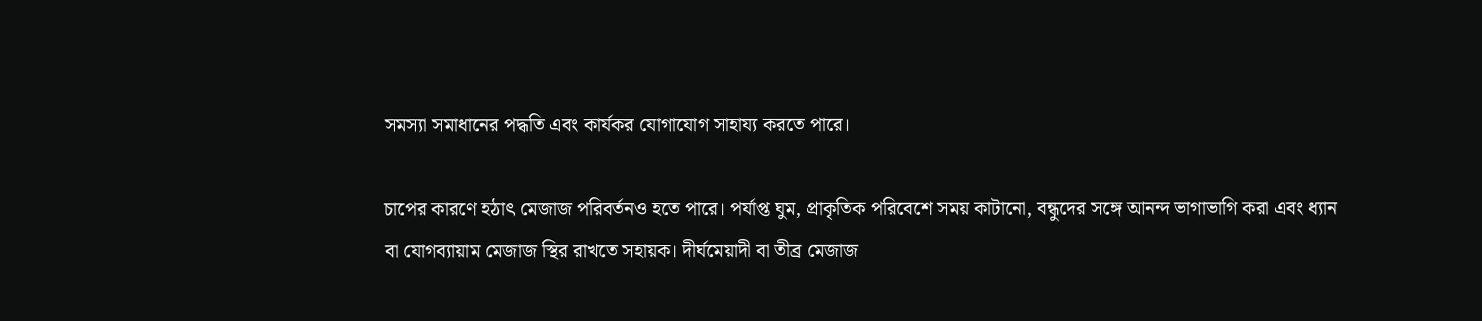সমস্যা সমাধানের পদ্ধতি এবং কার্যকর যোগাযোগ সাহায্য করতে পারে।

চাপের কারণে হঠাৎ মেজাজ পরিবর্তনও হতে পারে। পর্যাপ্ত ঘুম, প্রাকৃতিক পরিবেশে সময় কাটানো, বন্ধুদের সঙ্গে আনন্দ ভাগাভাগি করা এবং ধ্যান বা যোগব্যায়াম মেজাজ স্থির রাখতে সহায়ক। দীর্ঘমেয়াদী বা তীব্র মেজাজ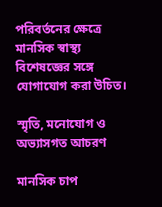পরিবর্তনের ক্ষেত্রে মানসিক স্বাস্থ্য বিশেষজ্ঞের সঙ্গে যোগাযোগ করা উচিত।

স্মৃতি, মনোযোগ ও অভ্যাসগত আচরণ

মানসিক চাপ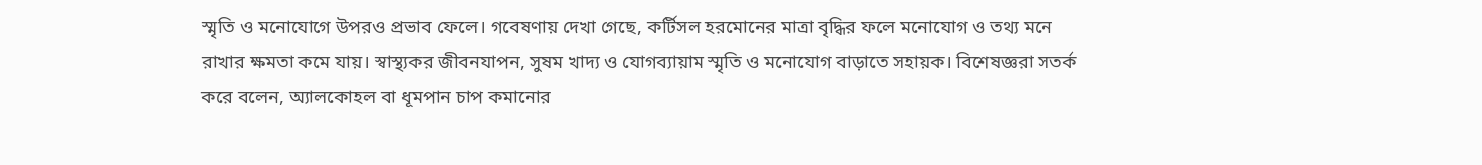স্মৃতি ও মনোযোগে উপরও প্রভাব ফেলে। গবেষণায় দেখা গেছে, কর্টিসল হরমোনের মাত্রা বৃদ্ধির ফলে মনোযোগ ও তথ্য মনে রাখার ক্ষমতা কমে যায়। স্বাস্থ্যকর জীবনযাপন, সুষম খাদ্য ও যোগব্যায়াম স্মৃতি ও মনোযোগ বাড়াতে সহায়ক। বিশেষজ্ঞরা সতর্ক করে বলেন, অ্যালকোহল বা ধূমপান চাপ কমানোর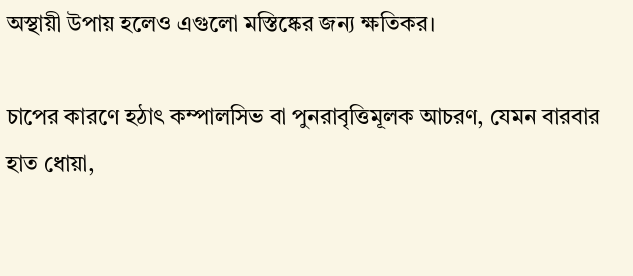অস্থায়ী উপায় হলেও এগুলো মস্তিষ্কের জন্য ক্ষতিকর।

চাপের কারণে হঠাৎ কম্পালসিভ বা পুনরাবৃত্তিমূলক আচরণ, যেমন বারবার হাত ধোয়া,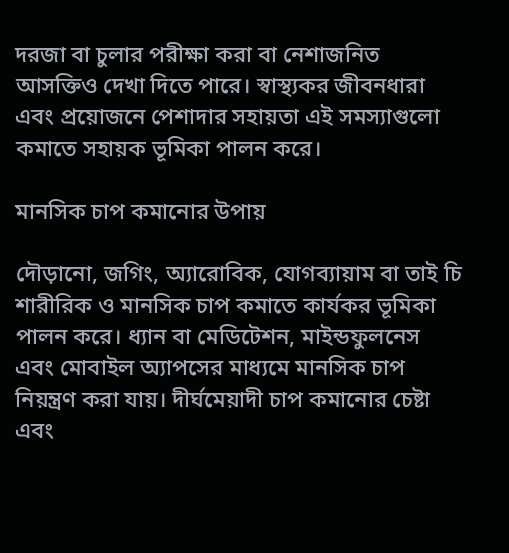দরজা বা চুলার পরীক্ষা করা বা নেশাজনিত আসক্তিও দেখা দিতে পারে। স্বাস্থ্যকর জীবনধারা এবং প্রয়োজনে পেশাদার সহায়তা এই সমস্যাগুলো কমাতে সহায়ক ভূমিকা পালন করে।

মানসিক চাপ কমানোর উপায়

দৌড়ানো, জগিং, অ্যারোবিক, যোগব্যায়াম বা তাই চি শারীরিক ও মানসিক চাপ কমাতে কার্যকর ভূমিকা পালন করে। ধ্যান বা মেডিটেশন, মাইন্ডফুলনেস এবং মোবাইল অ্যাপসের মাধ্যমে মানসিক চাপ নিয়ন্ত্রণ করা যায়। দীর্ঘমেয়াদী চাপ কমানোর চেষ্টা এবং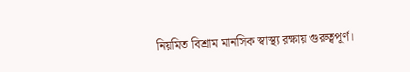নিয়মিত বিশ্রাম মানসিক স্বাস্থ্য রক্ষায় গুরুত্বপূর্ণ।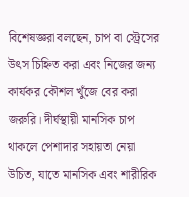বিশেষজ্ঞরা বলছেন, চাপ বা স্ট্রেসের উৎস চিহ্নিত করা এবং নিজের জন্য কার্যকর কৌশল খুঁজে বের করা জরুরি। দীর্ঘস্থায়ী মানসিক চাপ থাকলে পেশাদার সহায়তা নেয়া উচিত, যাতে মানসিক এবং শারীরিক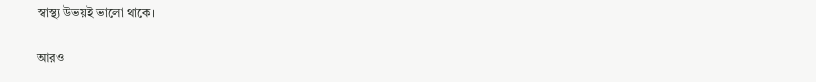স্বাস্থ্য উভয়ই ভালো থাকে।

আরও